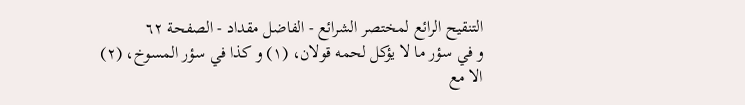التنقيح الرائع لمختصر الشرائع - الفاضل مقداد - الصفحة ٦٢
و في سؤر ما لا يؤكل لحمه قولان، (١) و كذا في سؤر المسوخ، (٢)
الا مع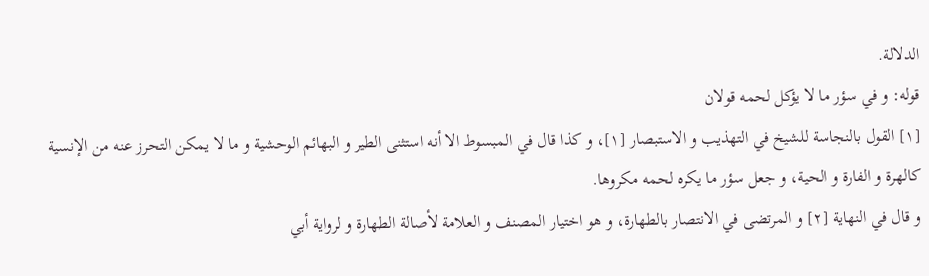الدلالة.
قوله: و في سؤر ما لا يؤكل لحمه قولان
[١] القول بالنجاسة للشيخ في التهذيب و الاستبصار [١]، و كذا قال في المبسوط الا أنه استثنى الطير و البهائم الوحشية و ما لا يمكن التحرز عنه من الإنسية كالهرة و الفارة و الحية، و جعل سؤر ما يكره لحمه مكروها.
و قال في النهاية [٢] و المرتضى في الانتصار بالطهارة، و هو اختيار المصنف و العلامة لأصالة الطهارة و لرواية أبي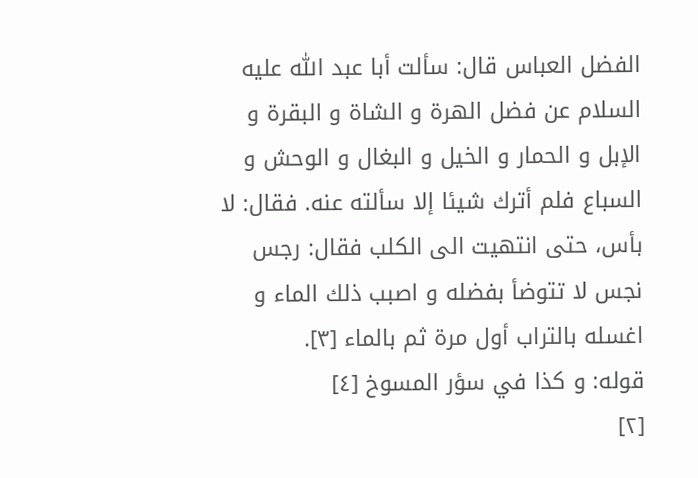الفضل العباس قال: سألت أبا عبد اللّٰه عليه السلام عن فضل الهرة و الشاة و البقرة و الإبل و الحمار و الخيل و البغال و الوحش و السباع فلم أترك شيئا إلا سألته عنه. فقال: لا بأس، حتى انتهيت الى الكلب فقال: رجس نجس لا تتوضأ بفضله و اصبب ذلك الماء و اغسله بالتراب أول مرة ثم بالماء [٣].
قوله: و كذا في سؤر المسوخ [٤]
[٢]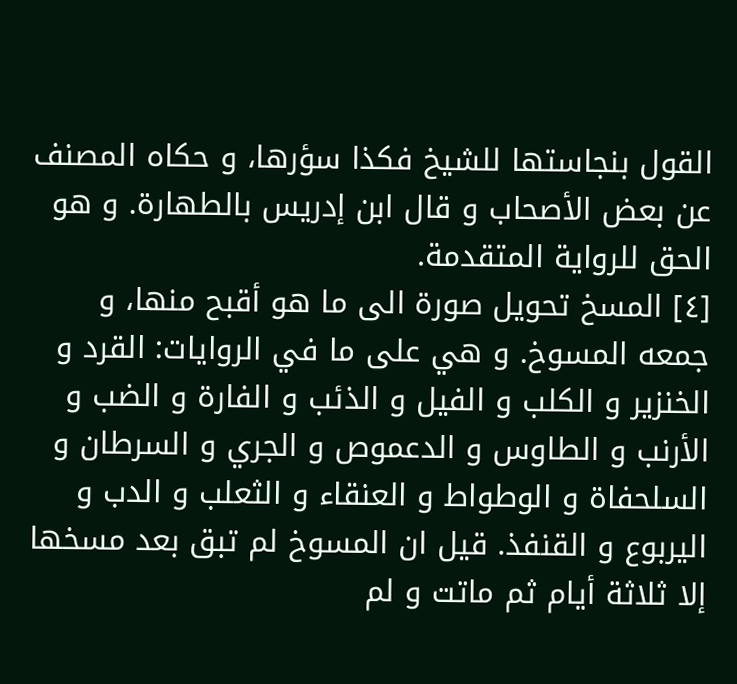القول بنجاستها للشيخ فكذا سؤرها، و حكاه المصنف عن بعض الأصحاب و قال ابن إدريس بالطهارة. و هو الحق للرواية المتقدمة.
[٤] المسخ تحويل صورة الى ما هو أقبح منها، و جمعه المسوخ. و هي على ما في الروايات: القرد و الخنزير و الكلب و الفيل و الذئب و الفارة و الضب و الأرنب و الطاوس و الدعموص و الجري و السرطان و السلحفاة و الوطواط و العنقاء و الثعلب و الدب و اليربوع و القنفذ. قيل ان المسوخ لم تبق بعد مسخها إلا ثلاثة أيام ثم ماتت و لم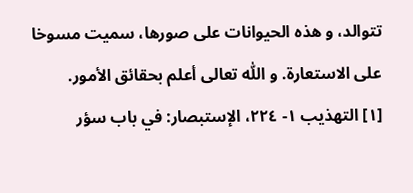تتوالد، و هذه الحيوانات على صورها، سميت مسوخا على الاستعارة. و اللّٰه تعالى أعلم بحقائق الأمور.
[١] التهذيب ١- ٢٢٤، الإستبصار: في باب سؤر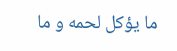ما يؤكل لحمه و ما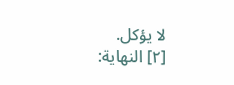لا يؤكل.
[٢] النهاية: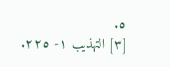٥.
[٣] التهذيب ١- ٢٢٥.